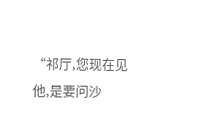“祁厅,您现在见他,是要问沙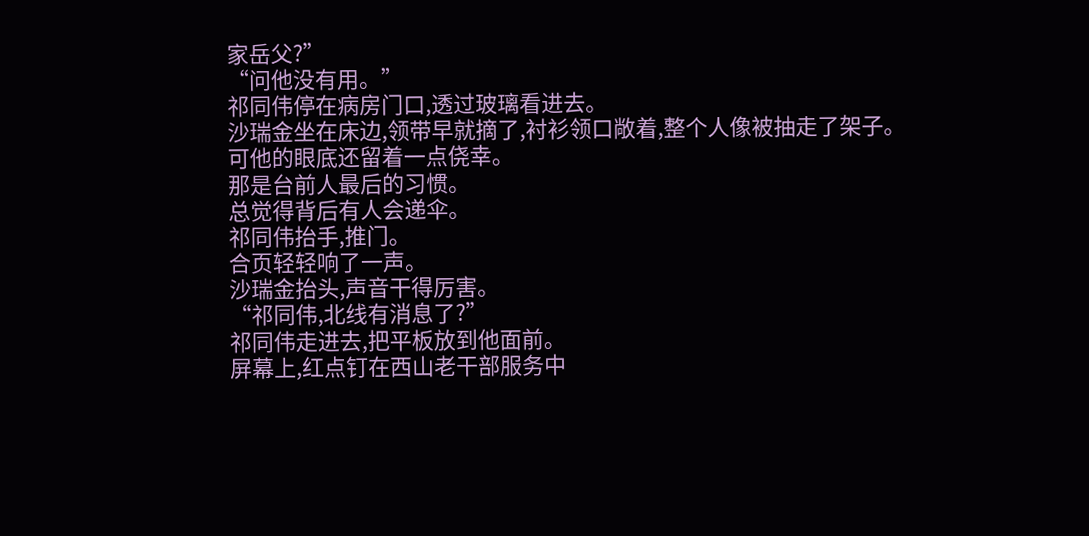家岳父?”
“问他没有用。”
祁同伟停在病房门口,透过玻璃看进去。
沙瑞金坐在床边,领带早就摘了,衬衫领口敞着,整个人像被抽走了架子。
可他的眼底还留着一点侥幸。
那是台前人最后的习惯。
总觉得背后有人会递伞。
祁同伟抬手,推门。
合页轻轻响了一声。
沙瑞金抬头,声音干得厉害。
“祁同伟,北线有消息了?”
祁同伟走进去,把平板放到他面前。
屏幕上,红点钉在西山老干部服务中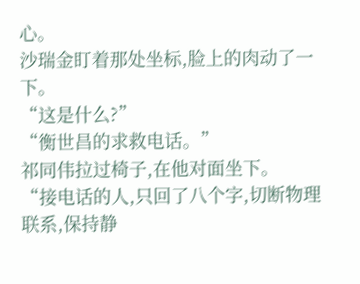心。
沙瑞金盯着那处坐标,脸上的肉动了一下。
“这是什么?”
“衡世昌的求救电话。”
祁同伟拉过椅子,在他对面坐下。
“接电话的人,只回了八个字,切断物理联系,保持静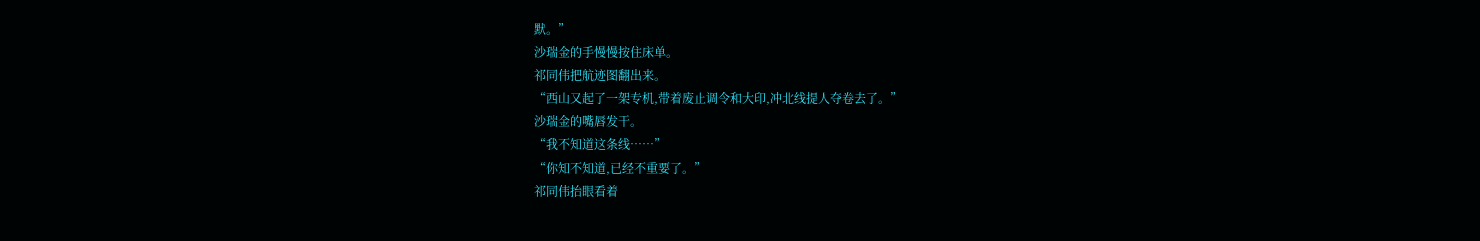默。”
沙瑞金的手慢慢按住床单。
祁同伟把航迹图翻出来。
“西山又起了一架专机,带着废止调令和大印,冲北线提人夺卷去了。”
沙瑞金的嘴唇发干。
“我不知道这条线……”
“你知不知道,已经不重要了。”
祁同伟抬眼看着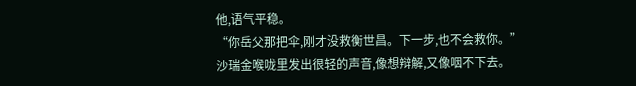他,语气平稳。
“你岳父那把伞,刚才没救衡世昌。下一步,也不会救你。”
沙瑞金喉咙里发出很轻的声音,像想辩解,又像咽不下去。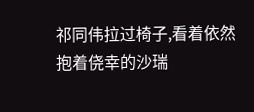祁同伟拉过椅子,看着依然抱着侥幸的沙瑞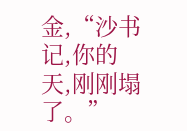金,“沙书记,你的天,刚刚塌了。”